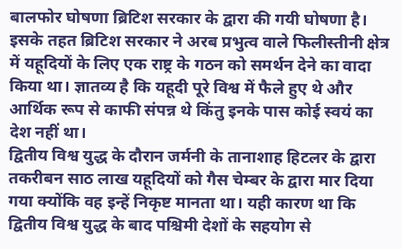बालफोर घोषणा ब्रिटिश सरकार के द्वारा की गयी घोषणा है। इसके तहत ब्रिटिश सरकार ने अरब प्रभुत्व वाले फिलीस्तीनी क्षेत्र में यहूदियों के लिए एक राष्ट्र के गठन को समर्थन देने का वादा किया था। ज्ञातव्य है कि यहूदी पूरे विश्व में फैले हुए थे और आर्थिक रूप से काफी संपन्न थे किंतु इनके पास कोई स्वयं का देश नहीं था।
द्वितीय विश्व युद्ध के दौरान जर्मनी के तानाशाह हिटलर के द्वारा तकरीबन साठ लाख यहूदियों को गैस चेम्बर के द्वारा मार दिया गया क्योंकि वह इन्हें निकृष्ट मानता था। यही कारण था कि द्वितीय विश्व युद्ध के बाद पश्चिमी देशों के सहयोग से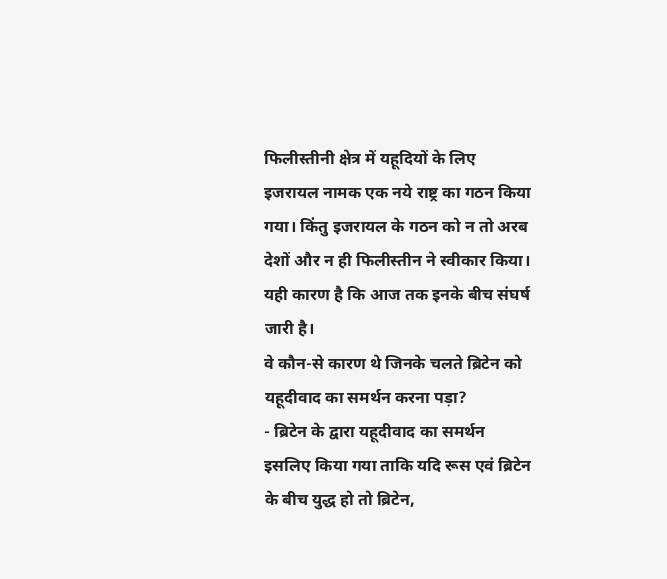फिलीस्तीनी क्षेत्र में यहूदियों के लिए इजरायल नामक एक नये राष्ट्र का गठन किया गया। किंतु इजरायल के गठन को न तो अरब देशों और न ही फिलीस्तीन ने स्वीकार किया। यही कारण है कि आज तक इनके बीच संघर्ष जारी है।
वे कौन-से कारण थे जिनके चलते ब्रिटेन को यहूदीवाद का समर्थन करना पड़ा?
- ब्रिटेन के द्वारा यहूदीवाद का समर्थन इसलिए किया गया ताकि यदि रूस एवं ब्रिटेन के बीच युद्ध हो तो ब्रिटेन,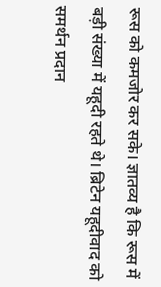रूस को कमजोर कर सके। ज्ञातव्य है कि रूस में बड़ी संख्या में यहूदी रहते थे। ब्रिटेन यहूदीवाद को समर्थन प्रदान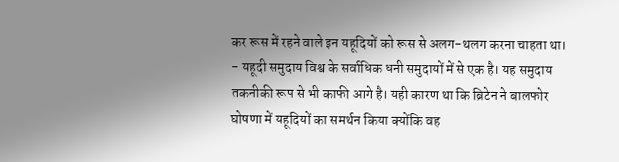कर रूस में रहने वाले इन यहूदियों को रूस से अलग-थलग करना चाहता था।
- यहूदी समुदाय विश्व के सर्वाधिक धनी समुदायों में से एक है। यह समुदाय तकनीकी रूप से भी काफी आगे है। यही कारण था कि ब्रिटेन ने बालफोर घोषणा में यहूदियों का समर्थन किया क्योंकि वह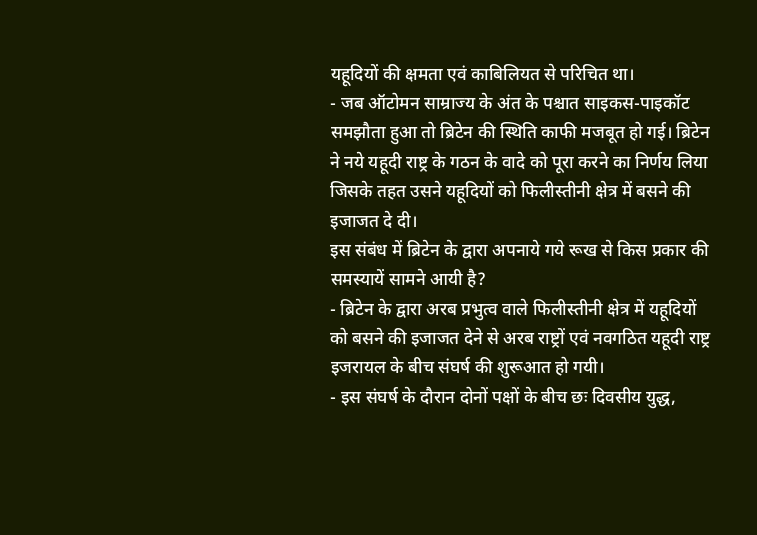यहूदियों की क्षमता एवं काबिलियत से परिचित था।
- जब ऑटोमन साम्राज्य के अंत के पश्चात साइकस-पाइकॉट समझौता हुआ तो ब्रिटेन की स्थिति काफी मजबूत हो गई। ब्रिटेन ने नये यहूदी राष्ट्र के गठन के वादे को पूरा करने का निर्णय लिया जिसके तहत उसने यहूदियों को फिलीस्तीनी क्षेत्र में बसने की इजाजत दे दी।
इस संबंध में ब्रिटेन के द्वारा अपनाये गये रूख से किस प्रकार की समस्यायें सामने आयी है?
- ब्रिटेन के द्वारा अरब प्रभुत्व वाले फिलीस्तीनी क्षेत्र में यहूदियों को बसने की इजाजत देने से अरब राष्ट्रों एवं नवगठित यहूदी राष्ट्र इजरायल के बीच संघर्ष की शुरूआत हो गयी।
- इस संघर्ष के दौरान दोनों पक्षों के बीच छः दिवसीय युद्ध,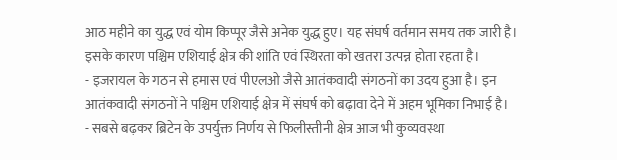आठ महीने का युद्ध एवं योम किप्पूर जैसे अनेक युद्ध हुए। यह संघर्ष वर्तमान समय तक जारी है। इसके कारण पश्चिम एशियाई क्षेत्र की शांति एवं स्थिरता को खतरा उत्पन्न होता रहता है।
- इजरायल के गठन से हमास एवं पीएलओ जैसे आतंकवादी संगठनों का उदय हुआ है। इन आतंकवादी संगठनों ने पश्चिम एशियाई क्षेत्र में संघर्ष को बढ़ावा देने में अहम भूमिका निभाई है।
- सबसे बढ़कर ब्रिटेन के उपर्युक्त निर्णय से फिलीस्तीनी क्षेत्र आज भी कुव्यवस्था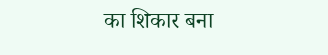का शिकार बना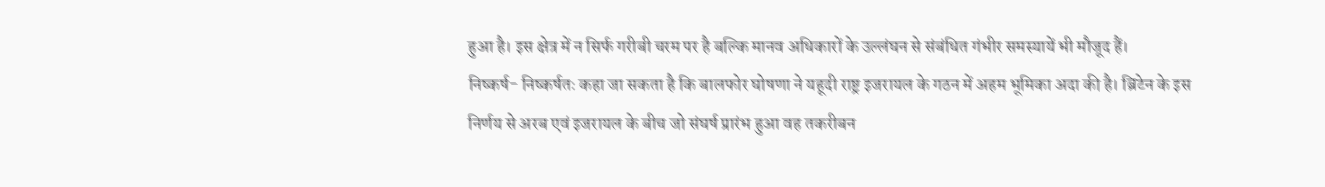हुआ है। इस क्षेत्र में न सिर्फ गरीबी चरम पर है बल्कि मानव अधिकारों के उल्लंघन से संबंधित गंभीर समस्यायें भी मौजूद हैं।
निष्कर्ष- निष्कर्षतः कहा जा सकता है कि बालफोर घोषणा ने यहूदी राष्ट्र इजरायल के गठन में अहम भूमिका अदा की है। ब्रिटेन के इस निर्णय से अरब एवं इजरायल के बीच जो संघर्ष प्रारंभ हुआ वह तकरीबन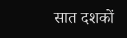सात दशकों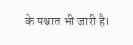के पश्चात भी जारी है।